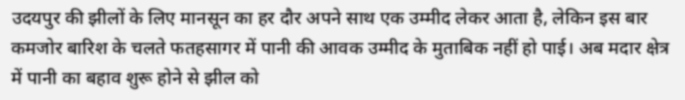उदयपुर की झीलों के लिए मानसून का हर दौर अपने साथ एक उम्मीद लेकर आता है, लेकिन इस बार कमजोर बारिश के चलते फतहसागर में पानी की आवक उम्मीद के मुताबिक नहीं हो पाई। अब मदार क्षेत्र में पानी का बहाव शुरू होने से झील को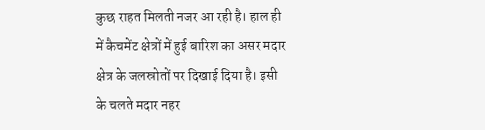कुछ राहत मिलती नजर आ रही है। हाल ही में कैचमेंट क्षेत्रों में हुई बारिश का असर मदार क्षेत्र के जलस्रोतों पर दिखाई दिया है। इसी के चलते मदार नहर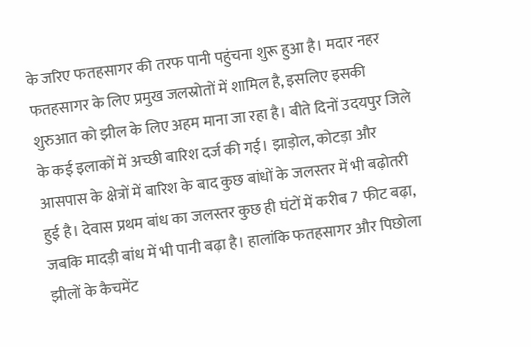के जरिए फतहसागर की तरफ पानी पहुंचना शुरू हुआ है। मदार नहर फतहसागर के लिए प्रमुख जलस्रोतों में शामिल है, इसलिए इसकी शुरुआत को झील के लिए अहम माना जा रहा है। बीते दिनों उदयपुर जिले के कई इलाकों में अच्छी बारिश दर्ज की गई। झाड़ोल, कोटड़ा और आसपास के क्षेत्रों में बारिश के बाद कुछ बांधों के जलस्तर में भी बढ़ोतरी हुई है। देवास प्रथम बांध का जलस्तर कुछ ही घंटों में करीब 7 फीट बढ़ा, जबकि मादड़ी बांध में भी पानी बढ़ा है। हालांकि फतहसागर और पिछोला झीलों के कैचमेंट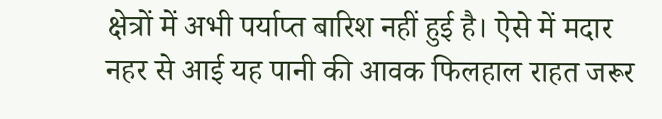क्षेत्रों में अभी पर्याप्त बारिश नहीं हुई है। ऐसे में मदार नहर से आई यह पानी की आवक फिलहाल राहत जरूर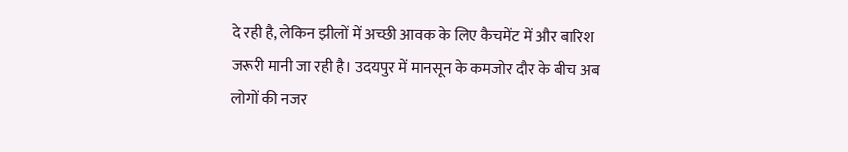दे रही है, लेकिन झीलों में अच्छी आवक के लिए कैचमेंट में और बारिश जरूरी मानी जा रही है। उदयपुर में मानसून के कमजोर दौर के बीच अब लोगों की नजर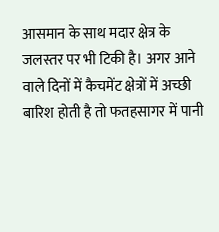आसमान के साथ मदार क्षेत्र के जलस्तर पर भी टिकी है। अगर आने वाले दिनों में कैचमेंट क्षेत्रों में अच्छी बारिश होती है तो फतहसागर में पानी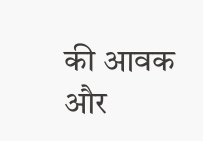की आवक और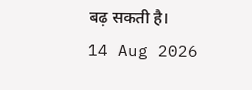बढ़ सकती है।
14 Aug 2026